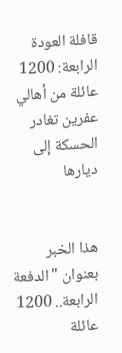قافلة العودة الرابعة: 1200 عائلة من أهالي عفرين تغادر الحسكة إلى ديارها


هذا الخبر بعنوان "الدفعة الرابعة.. 1200 عائلة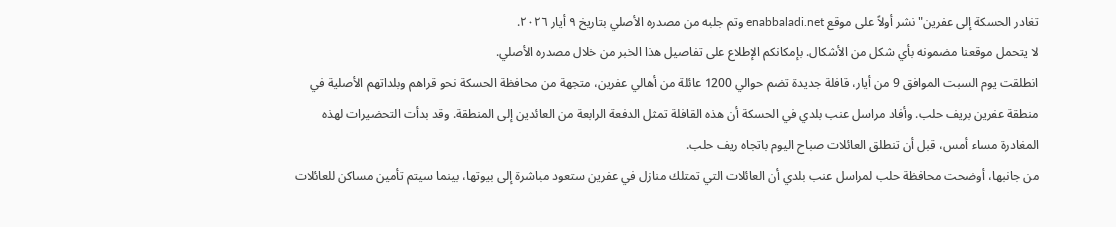تغادر الحسكة إلى عفرين" نشر أولاً على موقع enabbaladi.net وتم جلبه من مصدره الأصلي بتاريخ ٩ أيار ٢٠٢٦.
لا يتحمل موقعنا مضمونه بأي شكل من الأشكال. بإمكانكم الإطلاع على تفاصيل هذا الخبر من خلال مصدره الأصلي.
انطلقت يوم السبت الموافق 9 من أيار، قافلة جديدة تضم حوالي 1200 عائلة من أهالي عفرين، متجهة من محافظة الحسكة نحو قراهم وبلداتهم الأصلية في منطقة عفرين بريف حلب. وأفاد مراسل عنب بلدي في الحسكة أن هذه القافلة تمثل الدفعة الرابعة من العائدين إلى المنطقة. وقد بدأت التحضيرات لهذه المغادرة مساء أمس، قبل أن تنطلق العائلات صباح اليوم باتجاه ريف حلب.
من جانبها، أوضحت محافظة حلب لمراسل عنب بلدي أن العائلات التي تمتلك منازل في عفرين ستعود مباشرة إلى بيوتها، بينما سيتم تأمين مساكن للعائلات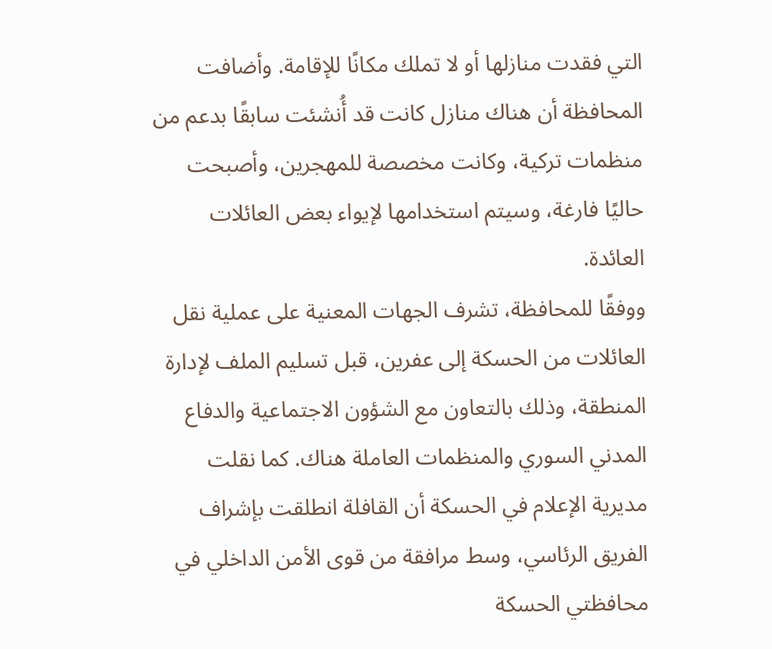التي فقدت منازلها أو لا تملك مكانًا للإقامة. وأضافت المحافظة أن هناك منازل كانت قد أُنشئت سابقًا بدعم من منظمات تركية، وكانت مخصصة للمهجرين، وأصبحت حاليًا فارغة، وسيتم استخدامها لإيواء بعض العائلات العائدة.
ووفقًا للمحافظة، تشرف الجهات المعنية على عملية نقل العائلات من الحسكة إلى عفرين، قبل تسليم الملف لإدارة المنطقة، وذلك بالتعاون مع الشؤون الاجتماعية والدفاع المدني السوري والمنظمات العاملة هناك. كما نقلت مديرية الإعلام في الحسكة أن القافلة انطلقت بإشراف الفريق الرئاسي، وسط مرافقة من قوى الأمن الداخلي في محافظتي الحسكة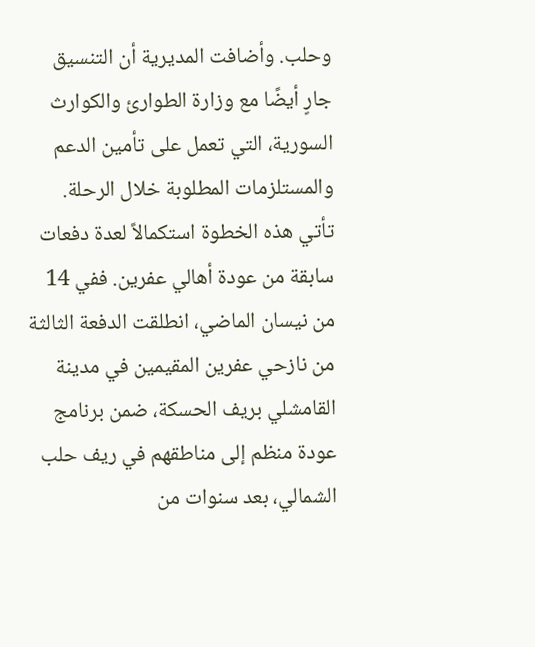وحلب. وأضافت المديرية أن التنسيق جارٍ أيضًا مع وزارة الطوارئ والكوارث السورية، التي تعمل على تأمين الدعم والمستلزمات المطلوبة خلال الرحلة.
تأتي هذه الخطوة استكمالاً لعدة دفعات سابقة من عودة أهالي عفرين. ففي 14 من نيسان الماضي، انطلقت الدفعة الثالثة من نازحي عفرين المقيمين في مدينة القامشلي بريف الحسكة، ضمن برنامج عودة منظم إلى مناطقهم في ريف حلب الشمالي، بعد سنوات من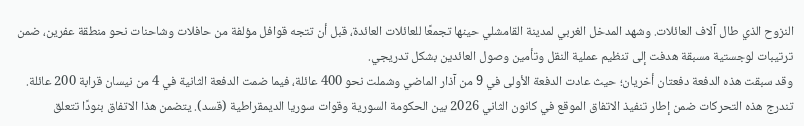النزوح الذي طال آلاف العائلات. وشهد المدخل الغربي لمدينة القامشلي حينها تجمعًا للعائلات العائدة، قبل أن تتجه قوافل مؤلفة من حافلات وشاحنات نحو منطقة عفرين، ضمن ترتيبات لوجستية مسبقة هدفت إلى تنظيم عملية النقل وتأمين وصول العائدين بشكل تدريجي.
وقد سبقت هذه الدفعة دفعتان أخريان؛ حيث عادت الدفعة الأولى في 9 من آذار الماضي وشملت نحو 400 عائلة، فيما ضمت الدفعة الثانية في 4 من نيسان قرابة 200 عائلة.
تندرج هذه التحركات ضمن إطار تنفيذ الاتفاق الموقع في كانون الثاني 2026 بين الحكومة السورية وقوات سوريا الديمقراطية (قسد). يتضمن هذا الاتفاق بنودًا تتعلق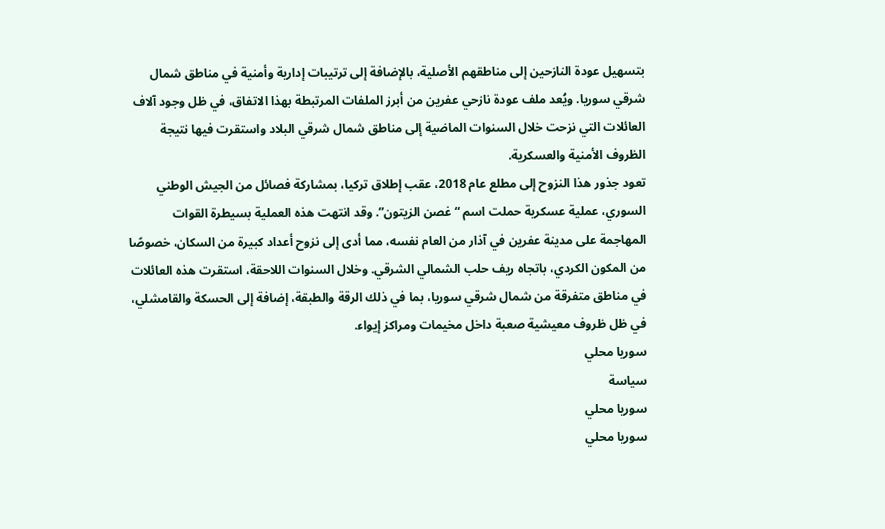بتسهيل عودة النازحين إلى مناطقهم الأصلية، بالإضافة إلى ترتيبات إدارية وأمنية في مناطق شمال شرقي سوريا. ويُعد ملف عودة نازحي عفرين من أبرز الملفات المرتبطة بهذا الاتفاق، في ظل وجود آلاف العائلات التي نزحت خلال السنوات الماضية إلى مناطق شمال شرقي البلاد واستقرت فيها نتيجة الظروف الأمنية والعسكرية.
تعود جذور هذا النزوح إلى مطلع عام 2018، عقب إطلاق تركيا، بمشاركة فصائل من الجيش الوطني السوري، عملية عسكرية حملت اسم “غصن الزيتون”. وقد انتهت هذه العملية بسيطرة القوات المهاجمة على مدينة عفرين في آذار من العام نفسه، مما أدى إلى نزوح أعداد كبيرة من السكان، خصوصًا من المكون الكردي، باتجاه ريف حلب الشمالي الشرقي. وخلال السنوات اللاحقة، استقرت هذه العائلات في مناطق متفرقة من شمال شرقي سوريا، بما في ذلك الرقة والطبقة، إضافة إلى الحسكة والقامشلي، في ظل ظروف معيشية صعبة داخل مخيمات ومراكز إيواء.
سوريا محلي
سياسة
سوريا محلي
سوريا محلي